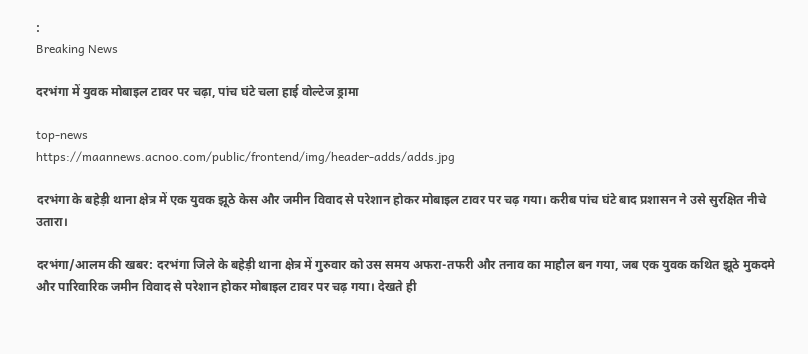:
Breaking News

दरभंगा में युवक मोबाइल टावर पर चढ़ा, पांच घंटे चला हाई वोल्टेज ड्रामा

top-news
https://maannews.acnoo.com/public/frontend/img/header-adds/adds.jpg

दरभंगा के बहेड़ी थाना क्षेत्र में एक युवक झूठे केस और जमीन विवाद से परेशान होकर मोबाइल टावर पर चढ़ गया। करीब पांच घंटे बाद प्रशासन ने उसे सुरक्षित नीचे उतारा।

दरभंगा/आलम की खबर: दरभंगा जिले के बहेड़ी थाना क्षेत्र में गुरुवार को उस समय अफरा-तफरी और तनाव का माहौल बन गया, जब एक युवक कथित झूठे मुकदमे और पारिवारिक जमीन विवाद से परेशान होकर मोबाइल टावर पर चढ़ गया। देखते ही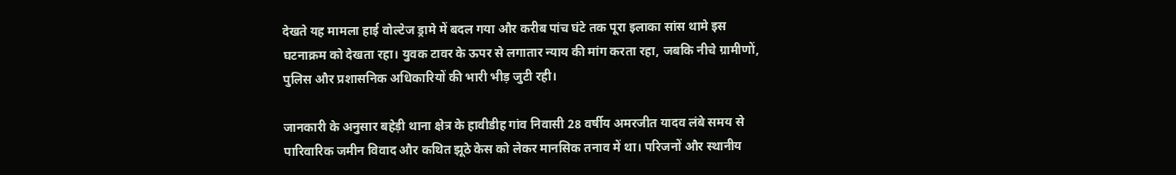देखते यह मामला हाई वोल्टेज ड्रामे में बदल गया और करीब पांच घंटे तक पूरा इलाका सांस थामे इस घटनाक्रम को देखता रहा। युवक टावर के ऊपर से लगातार न्याय की मांग करता रहा, जबकि नीचे ग्रामीणों, पुलिस और प्रशासनिक अधिकारियों की भारी भीड़ जुटी रही।

जानकारी के अनुसार बहेड़ी थाना क्षेत्र के हावीडीह गांव निवासी 28 वर्षीय अमरजीत यादव लंबे समय से पारिवारिक जमीन विवाद और कथित झूठे केस को लेकर मानसिक तनाव में था। परिजनों और स्थानीय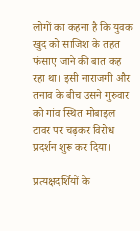लोगों का कहना है कि युवक खुद को साजिश के तहत फंसाए जाने की बात कह रहा था। इसी नाराजगी और तनाव के बीच उसने गुरुवार को गांव स्थित मोबाइल टावर पर चढ़कर विरोध प्रदर्शन शुरू कर दिया।

प्रत्यक्षदर्शियों के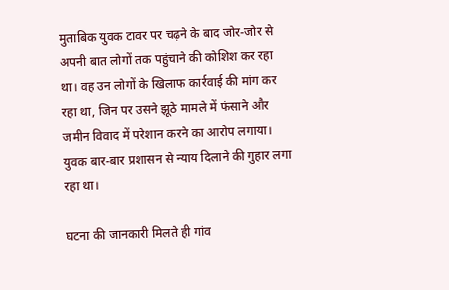मुताबिक युवक टावर पर चढ़ने के बाद जोर-जोर से अपनी बात लोगों तक पहुंचाने की कोशिश कर रहा था। वह उन लोगों के खिलाफ कार्रवाई की मांग कर रहा था, जिन पर उसने झूठे मामले में फंसाने और जमीन विवाद में परेशान करने का आरोप लगाया। युवक बार-बार प्रशासन से न्याय दिलाने की गुहार लगा रहा था।

घटना की जानकारी मिलते ही गांव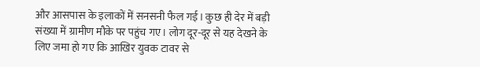और आसपास के इलाकों में सनसनी फैल गई। कुछ ही देर में बड़ी संख्या में ग्रामीण मौके पर पहुंच गए। लोग दूर-दूर से यह देखने के लिए जमा हो गए कि आखिर युवक टावर से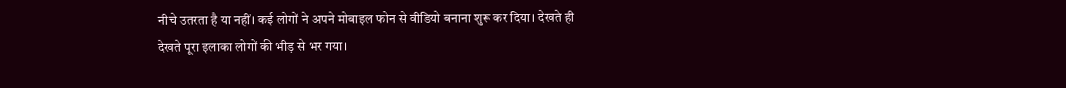नीचे उतरता है या नहीं। कई लोगों ने अपने मोबाइल फोन से वीडियो बनाना शुरू कर दिया। देखते ही देखते पूरा इलाका लोगों की भीड़ से भर गया।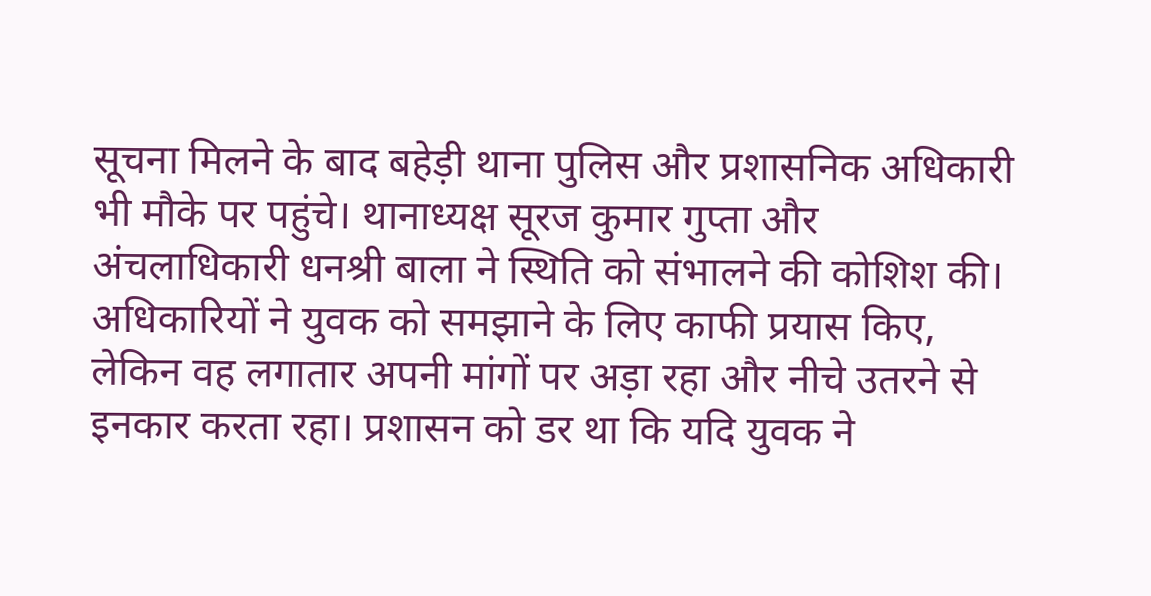सूचना मिलने के बाद बहेड़ी थाना पुलिस और प्रशासनिक अधिकारी भी मौके पर पहुंचे। थानाध्यक्ष सूरज कुमार गुप्ता और अंचलाधिकारी धनश्री बाला ने स्थिति को संभालने की कोशिश की। अधिकारियों ने युवक को समझाने के लिए काफी प्रयास किए, लेकिन वह लगातार अपनी मांगों पर अड़ा रहा और नीचे उतरने से इनकार करता रहा। प्रशासन को डर था कि यदि युवक ने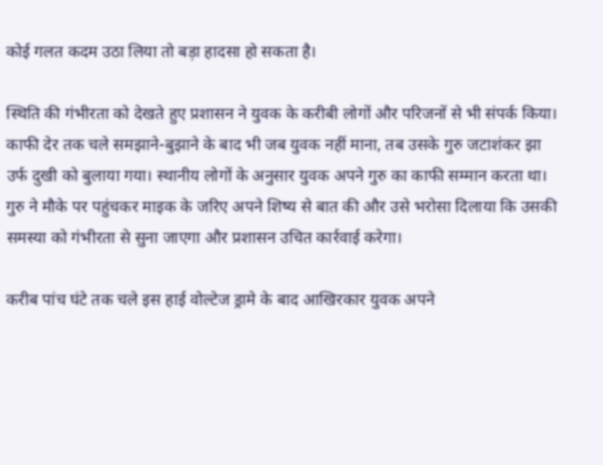कोई गलत कदम उठा लिया तो बड़ा हादसा हो सकता है।

स्थिति की गंभीरता को देखते हुए प्रशासन ने युवक के करीबी लोगों और परिजनों से भी संपर्क किया। काफी देर तक चले समझाने-बुझाने के बाद भी जब युवक नहीं माना, तब उसके गुरु जटाशंकर झा उर्फ दुखी को बुलाया गया। स्थानीय लोगों के अनुसार युवक अपने गुरु का काफी सम्मान करता था। गुरु ने मौके पर पहुंचकर माइक के जरिए अपने शिष्य से बात की और उसे भरोसा दिलाया कि उसकी समस्या को गंभीरता से सुना जाएगा और प्रशासन उचित कार्रवाई करेगा।

करीब पांच घंटे तक चले इस हाई वोल्टेज ड्रामे के बाद आखिरकार युवक अपने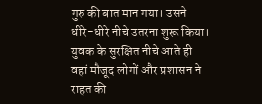गुरु की बात मान गया। उसने धीरे-धीरे नीचे उतरना शुरू किया। युवक के सुरक्षित नीचे आते ही वहां मौजूद लोगों और प्रशासन ने राहत की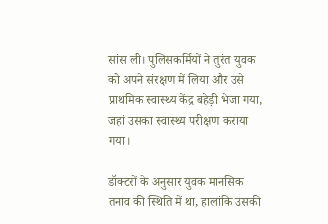सांस ली। पुलिसकर्मियों ने तुरंत युवक को अपने संरक्षण में लिया और उसे प्राथमिक स्वास्थ्य केंद्र बहेड़ी भेजा गया, जहां उसका स्वास्थ्य परीक्षण कराया गया।

डॉक्टरों के अनुसार युवक मानसिक तनाव की स्थिति में था, हालांकि उसकी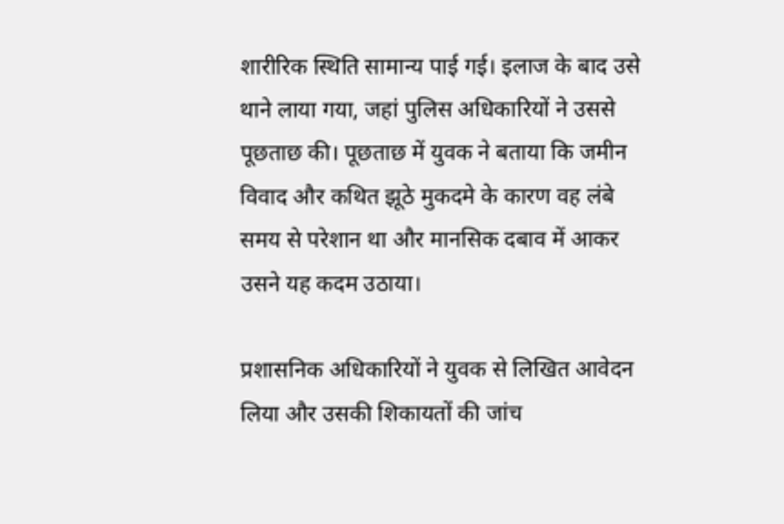शारीरिक स्थिति सामान्य पाई गई। इलाज के बाद उसे थाने लाया गया, जहां पुलिस अधिकारियों ने उससे पूछताछ की। पूछताछ में युवक ने बताया कि जमीन विवाद और कथित झूठे मुकदमे के कारण वह लंबे समय से परेशान था और मानसिक दबाव में आकर उसने यह कदम उठाया।

प्रशासनिक अधिकारियों ने युवक से लिखित आवेदन लिया और उसकी शिकायतों की जांच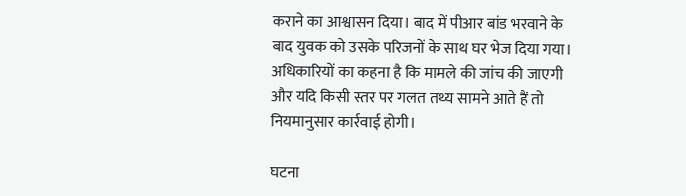कराने का आश्वासन दिया। बाद में पीआर बांड भरवाने के बाद युवक को उसके परिजनों के साथ घर भेज दिया गया। अधिकारियों का कहना है कि मामले की जांच की जाएगी और यदि किसी स्तर पर गलत तथ्य सामने आते हैं तो नियमानुसार कार्रवाई होगी।

घटना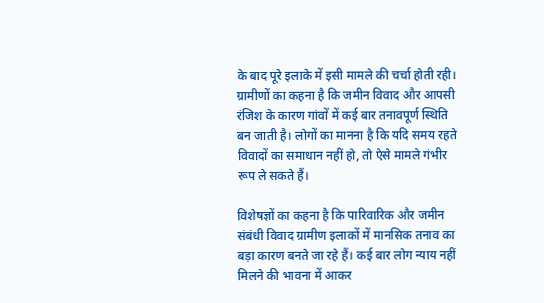के बाद पूरे इलाके में इसी मामले की चर्चा होती रही। ग्रामीणों का कहना है कि जमीन विवाद और आपसी रंजिश के कारण गांवों में कई बार तनावपूर्ण स्थिति बन जाती है। लोगों का मानना है कि यदि समय रहते विवादों का समाधान नहीं हो, तो ऐसे मामले गंभीर रूप ले सकते हैं।

विशेषज्ञों का कहना है कि पारिवारिक और जमीन संबंधी विवाद ग्रामीण इलाकों में मानसिक तनाव का बड़ा कारण बनते जा रहे हैं। कई बार लोग न्याय नहीं मिलने की भावना में आकर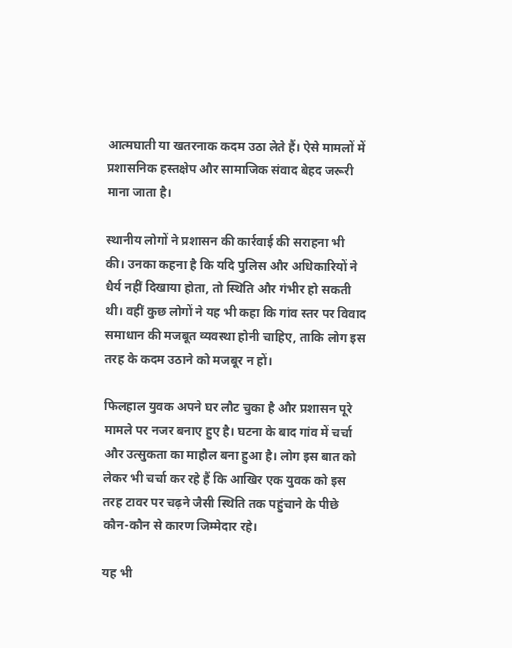आत्मघाती या खतरनाक कदम उठा लेते हैं। ऐसे मामलों में प्रशासनिक हस्तक्षेप और सामाजिक संवाद बेहद जरूरी माना जाता है।

स्थानीय लोगों ने प्रशासन की कार्रवाई की सराहना भी की। उनका कहना है कि यदि पुलिस और अधिकारियों ने धैर्य नहीं दिखाया होता, तो स्थिति और गंभीर हो सकती थी। वहीं कुछ लोगों ने यह भी कहा कि गांव स्तर पर विवाद समाधान की मजबूत व्यवस्था होनी चाहिए, ताकि लोग इस तरह के कदम उठाने को मजबूर न हों।

फिलहाल युवक अपने घर लौट चुका है और प्रशासन पूरे मामले पर नजर बनाए हुए है। घटना के बाद गांव में चर्चा और उत्सुकता का माहौल बना हुआ है। लोग इस बात को लेकर भी चर्चा कर रहे हैं कि आखिर एक युवक को इस तरह टावर पर चढ़ने जैसी स्थिति तक पहुंचाने के पीछे कौन-कौन से कारण जिम्मेदार रहे।

यह भी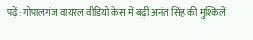पढ़ें: गोपालगंज वायरल वीडियो केस में बढ़ीं अनंत सिंह की मुश्किलें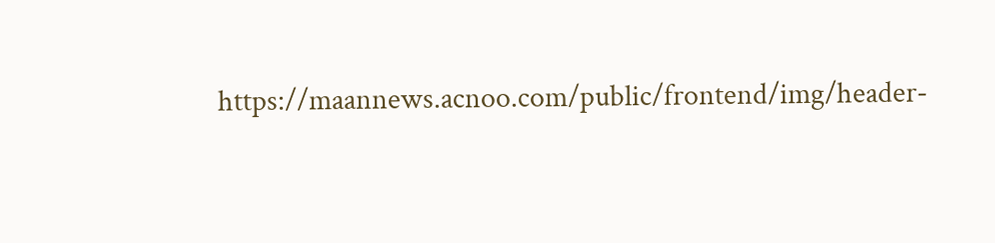https://maannews.acnoo.com/public/frontend/img/header-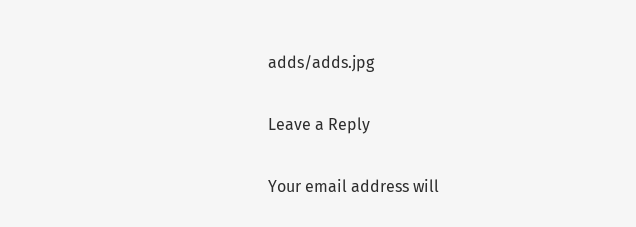adds/adds.jpg

Leave a Reply

Your email address will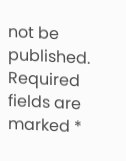not be published. Required fields are marked *